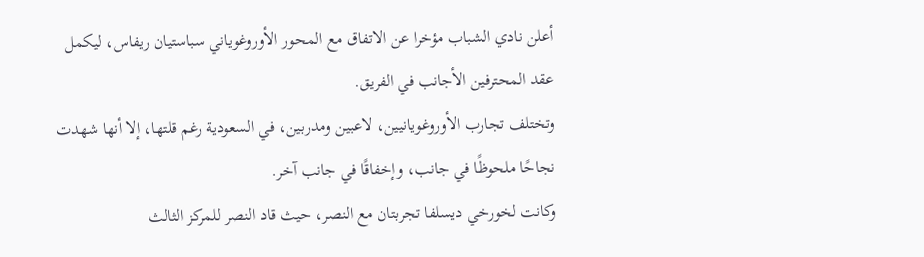أعلن نادي الشباب مؤخرا عن الاتفاق مع المحور الأوروغوياني سباستيان ريفاس، ليكمل عقد المحترفين الأجانب في الفريق.
وتختلف تجارب الأوروغويانيين، لاعبين ومدربين، في السعودية رغم قلتها، إلا أنها شهدت نجاحًا ملحوظًا في جانب، وإخفاقًا في جانب آخر.
وكانت لخورخي ديسلفا تجربتان مع النصر، حيث قاد النصر للمركز الثالث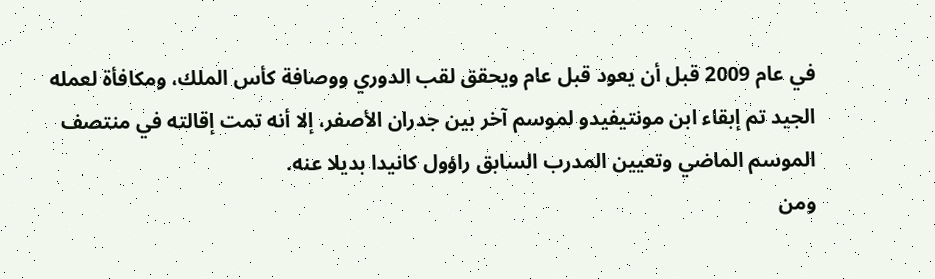في عام 2009 قبل أن يعود قبل عام ويحقق لقب الدوري ووصافة كأس الملك، ومكافأة لعمله الجيد تم إبقاء ابن مونتيفيدو لموسم آخر بين جدران الأصفر، إلا أنه تمت إقالته في منتصف الموسم الماضي وتعيين المدرب السابق راؤول كانيدا بديلا عنه.
ومن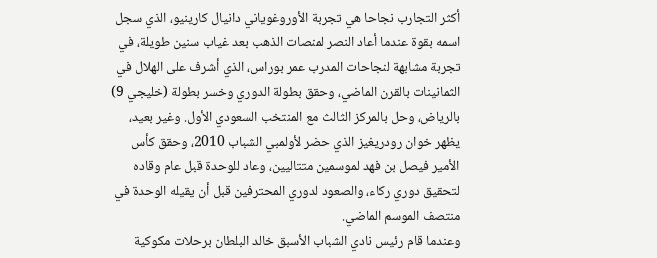أكثر التجارب نجاحا هي تجربة الأوروغوياني دانيال كارينيو، الذي سجل اسمه بقوة عندما أعاد النصر لمنصات الذهب بعد غياب سنين طويلة، في تجربة مشابهة لنجاحات المدرب عمر بوراس، الذي أشرف على الهلال في الثمانينات بالقرن الماضي، وحقق بطولة الدوري وخسر بطولة (خليجي 9) بالرياض، وحل بالمركز الثالث مع المنتخب السعودي الأول. وغير بعيد، يظهر خوان رودريغيز الذي حضر لأولمبي الشباب 2010، وحقق كأس الأمير فيصل بن فهد لموسمين متتاليين، وعاد للوحدة قبل عام وقاده لتحقيق دوري ركاء، والصعود لدوري المحترفين قبل أن يقيله الوحدة في منتصف الموسم الماضي.
وعندما قام رئيس نادي الشباب الأسبق خالد البلطان برحلات مكوكية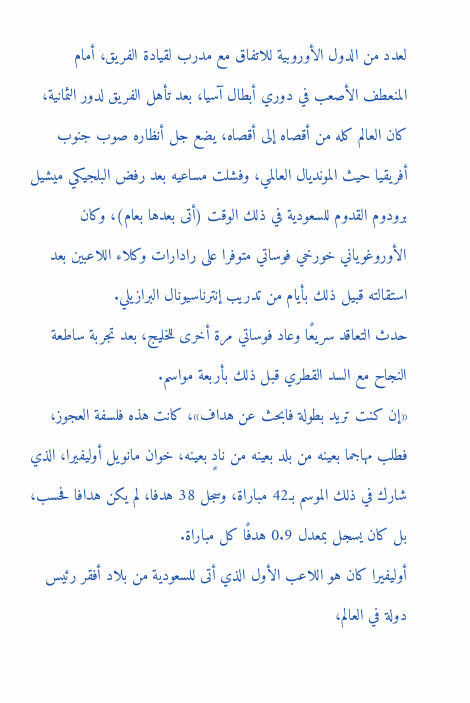لعدد من الدول الأوروبية للاتفاق مع مدرب لقيادة الفريق، أمام المنعطف الأصعب في دوري أبطال آسيا، بعد تأهل الفريق لدور الثمانية، كان العالم كله من أقصاه إلى أقصاه، يضع جل أنظاره صوب جنوب أفريقيا حيث المونديال العالمي، وفشلت مساعيه بعد رفض البلجيكي ميشيل برودوم القدوم للسعودية في ذلك الوقت (أتى بعدها بعام)، وكان الأوروغوياني خورخي فوساتي متوفرا على رادارات وكلاء اللاعبين بعد استقالته قبيل ذلك بأيام من تدريب إنترناسيونال البرازيلي.
حدث التعاقد سريعًا وعاد فوساتي مرة أخرى للخليج، بعد تجربة ساطعة النجاح مع السد القطري قبل ذلك بأربعة مواسم.
«إن كنت تريد بطولة فابحث عن هداف»، كانت هذه فلسفة العجوز، فطلب مهاجما بعينه من بلد بعينه من نادٍ بعينه، خوان مانويل أوليفيرا، الذي شارك في ذلك الموسم بـ42 مباراة، وسجل 38 هدفا، لم يكن هدافا فحسب، بل كان يسجل بمعدل 0.9 هدفًا كل مباراة.
أوليفيرا كان هو اللاعب الأول الذي أتى للسعودية من بلاد أفقر رئيس دولة في العالم،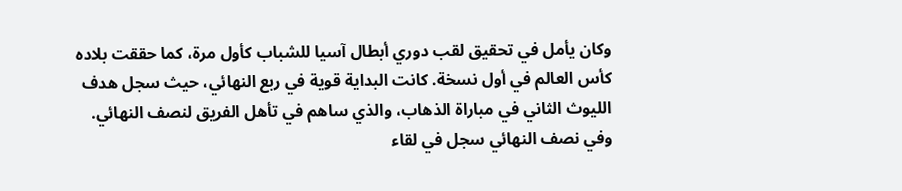وكان يأمل في تحقيق لقب دوري أبطال آسيا للشباب كأول مرة، كما حققت بلاده كأس العالم في أول نسخة. كانت البداية قوية في ربع النهائي، حيث سجل هدف الليوث الثاني في مباراة الذهاب، والذي ساهم في تأهل الفريق لنصف النهائي. وفي نصف النهائي سجل في لقاء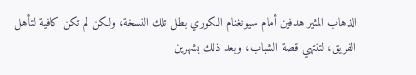الذهاب المثير هدفين أمام سيونغنام الكوري بطل تلك النسخة، ولكن لم تكن كافية لتأهل الفريق، لتنتهي قصة الشباب، وبعد ذلك بشهرين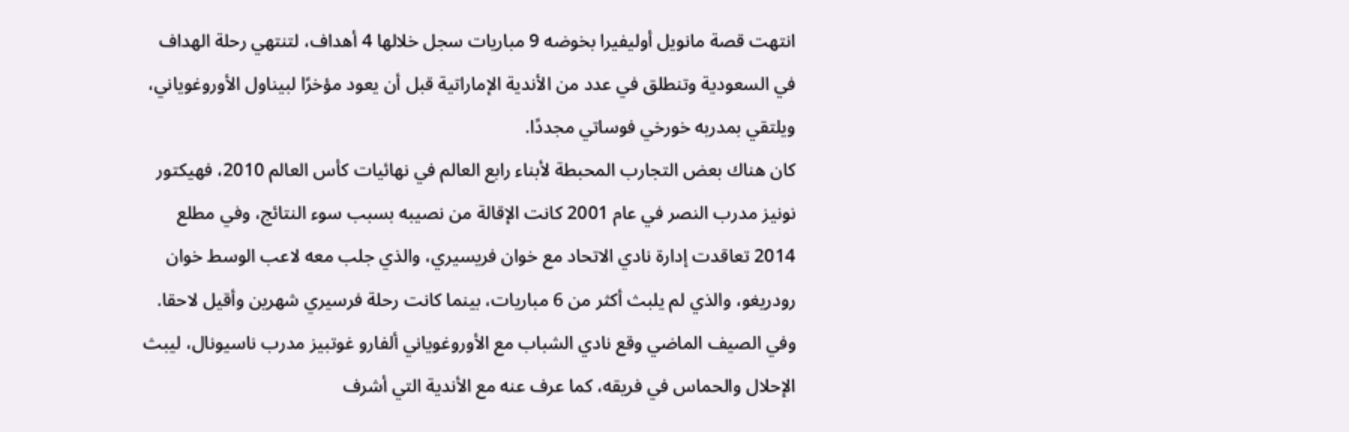انتهت قصة مانويل أوليفيرا بخوضه 9 مباريات سجل خلالها 4 أهداف، لتنتهي رحلة الهداف في السعودية وتنطلق في عدد من الأندية الإماراتية قبل أن يعود مؤخرًا لبيناول الأوروغوياني، ويلتقي بمدربه خورخي فوساتي مجددًا.
كان هناك بعض التجارب المحبطة لأبناء رابع العالم في نهائيات كأس العالم 2010، فهيكتور نونيز مدرب النصر في عام 2001 كانت الإقالة من نصيبه بسبب سوء النتائج، وفي مطلع 2014 تعاقدت إدارة نادي الاتحاد مع خوان فريسيري، والذي جلب معه لاعب الوسط خوان رودريغو، والذي لم يلبث أكثر من 6 مباريات، بينما كانت رحلة فرسيري شهرين وأقيل لاحقا.
وفي الصيف الماضي وقع نادي الشباب مع الأوروغوياني ألفارو غوتبيز مدرب ناسيونال، ليبث الإحلال والحماس في فريقه، كما عرف عنه مع الأندية التي أشرف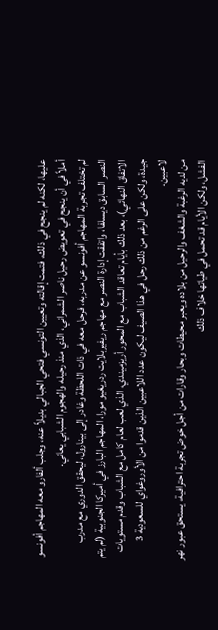عليها، لكنه لم ينجح في ذلك، فتمت إقالته وتعيين التونسي فتحي الجبالي بديلاً عنه، وجلب ألفارو معه المهاجم أفونسو أملاً في أن ينجح في تعويض رحيل ناصر الشمراني، الذي منذ رحيله والهجوم الشبابي يعاني.
لم تختلف تجربة المهاجم أفونسو عن مدربه، فرحل معه في ذات اللحظة وغادر إلى بينارول، ليحقق الدوري مع مدرب النصر السابق ديسلفا، واتفقت إدارة النصر مع مهاجم ريفيربلايت ردريغيو مورا، المهاجم البارز في أميركا الجنوبية (لم يتم الاتفاق النهائي)، بعد ذلك بأيام تعاقد الشباب مع المحور أريزميندي، الذي لعب لعام كامل مع الشباب وقدم مستويات جيدة، ولكن على الرغم من ذلك رحل في هذا الصيف ليكون عدد اللاعبين الذين قدموا من الأوروغواي للسعودية 3 لاعبين.
من لديه الرغبة والشغف والرحيل من بلاده ويعبر محيطات وبحار وقارات من أجل خوض تجربة احترافية، يستحق عبور نهر الفشل، ولكن الأيام قد تحمل في طياتها خلاف ذلك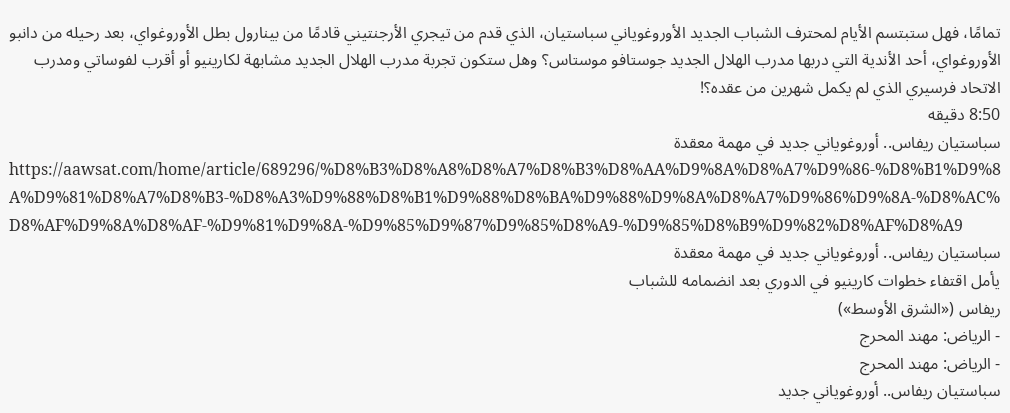تمامًا، فهل ستبتسم الأيام لمحترف الشباب الجديد الأوروغوياني سباستيان، الذي قدم من تيجري الأرجنتيني قادمًا من بينارول بطل الأوروغواي، بعد رحيله من دانبو الأوروغواي، أحد الأندية التي دربها مدرب الهلال الجديد جوستافو موستاس؟ وهل ستكون تجربة مدرب الهلال الجديد مشابهة لكارينيو أو أقرب لفوساتي ومدرب الاتحاد فرسيري الذي لم يكمل شهرين من عقده؟!
8:50 دقيقه
سباستيان ريفاس.. أوروغوياني جديد في مهمة معقدة
https://aawsat.com/home/article/689296/%D8%B3%D8%A8%D8%A7%D8%B3%D8%AA%D9%8A%D8%A7%D9%86-%D8%B1%D9%8A%D9%81%D8%A7%D8%B3-%D8%A3%D9%88%D8%B1%D9%88%D8%BA%D9%88%D9%8A%D8%A7%D9%86%D9%8A-%D8%AC%D8%AF%D9%8A%D8%AF-%D9%81%D9%8A-%D9%85%D9%87%D9%85%D8%A9-%D9%85%D8%B9%D9%82%D8%AF%D8%A9
سباستيان ريفاس.. أوروغوياني جديد في مهمة معقدة
يأمل اقتفاء خطوات كارينيو في الدوري بعد انضمامه للشباب
ريفاس («الشرق الأوسط»)
- الرياض: مهند المحرج
- الرياض: مهند المحرج
سباستيان ريفاس.. أوروغوياني جديد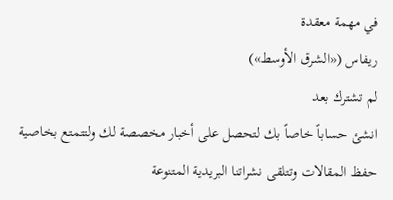في مهمة معقدة
ريفاس («الشرق الأوسط»)
لم تشترك بعد
انشئ حساباً خاصاً بك لتحصل على أخبار مخصصة لك ولتتمتع بخاصية حفظ المقالات وتتلقى نشراتنا البريدية المتنوعة